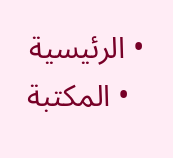• الرئيسية
  • المكتبة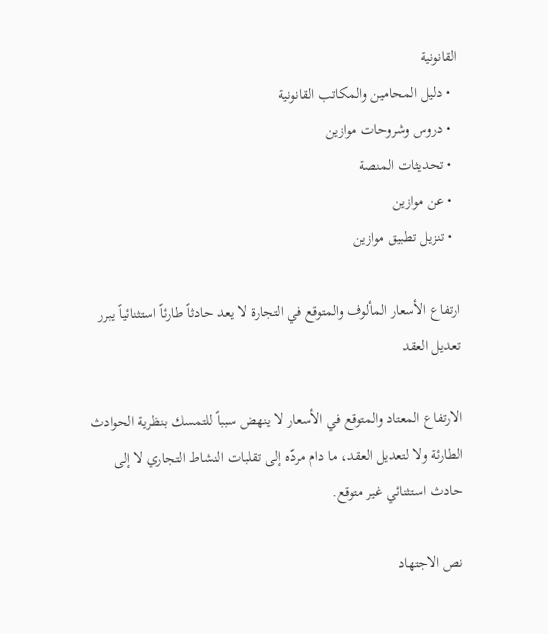القانونية
  • دليل المحامين والمكاتب القانونية
  • دروس وشروحات موازين
  • تحديثات المنصة
  • عن موازين
  • تنزيل تطبيق موازين

ارتفاع الأسعار المألوف والمتوقع في التجارة لا يعد حادثاً طارئاً استثنائياً يبرر تعديل العقد

الارتفاع المعتاد والمتوقع في الأسعار لا ينهض سبباً للتمسك بنظرية الحوادث الطارئة ولا لتعديل العقد، ما دام مردّه إلى تقلبات النشاط التجاري لا إلى حادث استثنائي غير متوقع.

نص الاجتهاد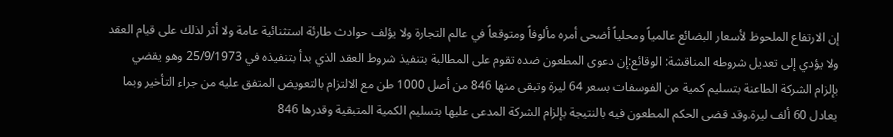إن الارتفاع الملحوظ لأسعار البضائع عالمياً ومحلياً أضحى أمره مألوفاً ومتوقعاً في عالم التجارة ولا يؤلف حوادث طارئة استثنائية عامة ولا أثر لذلك على قيام العقد ولا يؤدي إلى تعديل شروطه المناقشة: الوقائع:إن دعوى المطعون ضده تقوم على المطالبة بتنفيذ شروط العقد الذي بدأ بتنفيذه في 25/9/1973 وهو يقضي بإلزام الشركة الطاعنة بتسليم كمية من الفوسفات بسعر 64 ليرة وتبقى منها 846 من أصل 1000 طن مع الالتزام بالتعويض المتفق عليه من جراء التأخير وبما يعادل 60 ألف ليرة.وقد قضى الحكم المطعون فيه بالنتيجة بإلزام الشركة المدعى عليها بتسليم الكمية المتبقية وقدرها 846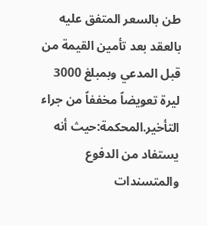طن بالسعر المتفق عليه بالعقد بعد تأمين القيمة من قبل المدعي وبمبلغ 3000 ليرة تعويضاً مخففاً من جراء التأخير.المحكمة:حيث أنه يستفاد من الدفوع والمتسندات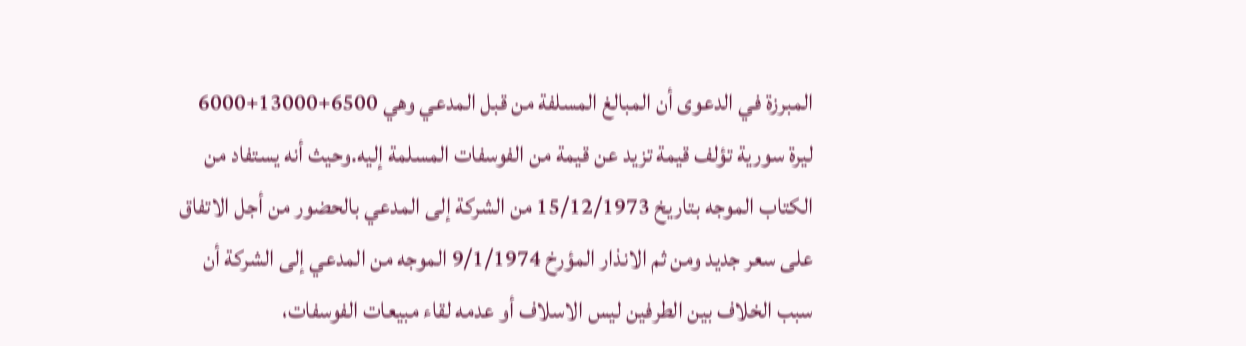المبرزة في الدعوى أن المبالغ المسلفة من قبل المدعي وهي 6500+13000+6000 ليرة سورية تؤلف قيمة تزيد عن قيمة من الفوسفات المسلمة إليه.وحيث أنه يستفاد من الكتاب الموجه بتاريخ 15/12/1973 من الشركة إلى المدعي بالحضور من أجل الاتفاق على سعر جديد ومن ثم الانذار المؤرخ 9/1/1974 الموجه من المدعي إلى الشركة أن سبب الخلاف بين الطرفين ليس الاسلاف أو عدمه لقاء مبيعات الفوسفات،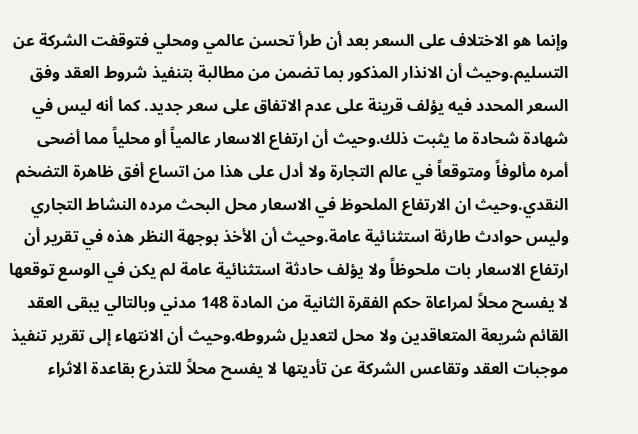وإنما هو الاختلاف على السعر بعد أن طرأ تحسن عالمي ومحلي فتوقفت الشركة عن التسليم.وحيث أن الانذار المذكور بما تضمن من مطالبة بتنفيذ شروط العقد وفق السعر المحدد فيه يؤلف قرينة على عدم الاتفاق على سعر جديد. كما أنه ليس في شهادة شحادة ما يثبت ذلك.وحيث أن ارتفاع الاسعار عالمياً أو محلياً مما أضحى أمره مألوفاً ومتوقعاً في عالم التجارة ولا أدل على هذا من اتساع أفق ظاهرة التضخم النقدي.وحيث ان الارتفاع الملحوظ في الاسعار محل البحث مرده النشاط التجاري وليس حوادث طارئة استثنائية عامة.وحيث أن الأخذ بوجهة النظر هذه في تقرير أن ارتفاع الاسعار بات ملحوظاً ولا يؤلف حادثة استثنائية عامة لم يكن في الوسع توقعها لا يفسح محلاً لمراعاة حكم الفقرة الثانية من المادة 148 مدني وبالتالي يبقى العقد القائم شريعة المتعاقدين ولا محل لتعديل شروطه.وحيث أن الانتهاء إلى تقرير تنفيذ موجبات العقد وتقاعس الشركة عن تأديتها لا يفسح محلاً للتذرع بقاعدة الاثراء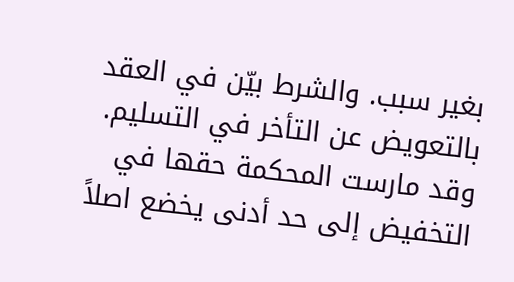بغير سبب. والشرط بيّن في العقد بالتعويض عن التأخر في التسليم. وقد مارست المحكمة حقها في التخفيض إلى حد أدنى يخضع اصلاً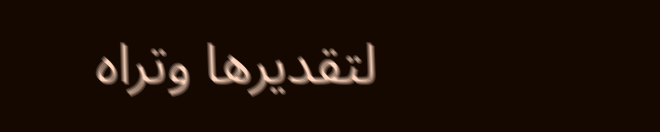لتقديرها وتراه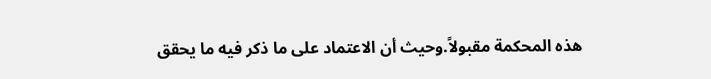هذه المحكمة مقبولاً.وحيث أن الاعتماد على ما ذكر فيه ما يحقق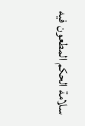سلامة الحكم المطعون فيه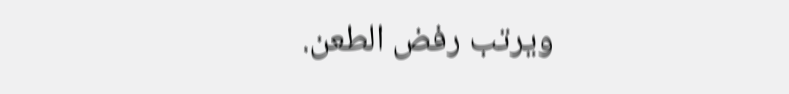ويرتب رفض الطعن.